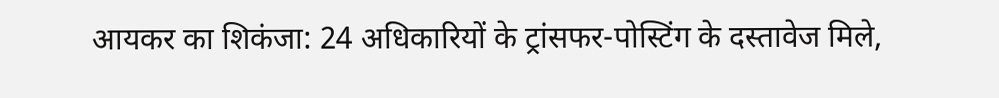आयकर का शिकंजा: 24 अधिकारियों के ट्रांसफर-पोस्टिंग के दस्तावेज मिले,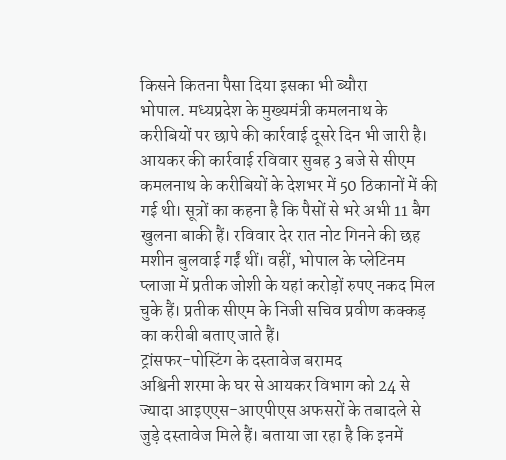किसने कितना पैसा दिया इसका भी ब्यौरा
भोपाल. मध्यप्रदेश के मुख्यमंत्री कमलनाथ के करीबियों पर छापे की कार्रवाई दूसरे दिन भी जारी है। आयकर की कार्रवाई रविवार सुबह 3 बजे से सीएम कमलनाथ के करीबियों के देशभर में 50 ठिकानों में की गई थी। सूत्रों का कहना है कि पैसों से भरे अभी 11 बैग खुलना बाकी हैं। रविवार देर रात नोट गिनने की छह मशीन बुलवाई गईं थीं। वहीं, भोपाल के प्लेटिनम प्लाजा में प्रतीक जोशी के यहां करोड़ों रुपए नकद मिल चुके हैं। प्रतीक सीएम के निजी सचिव प्रवीण कक्कड़ का करीबी बताए जाते हैं।
ट्रांसफर-पोस्टिंग के दस्तावेज बरामद
अश्विनी शरमा के घर से आयकर विभाग को 24 से ज्यादा आइएएस-आएपीएस अफसरों के तबादले से जुड़े दस्तावेज मिले हैं। बताया जा रहा है कि इनमें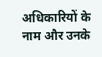अधिकारियों के नाम और उनके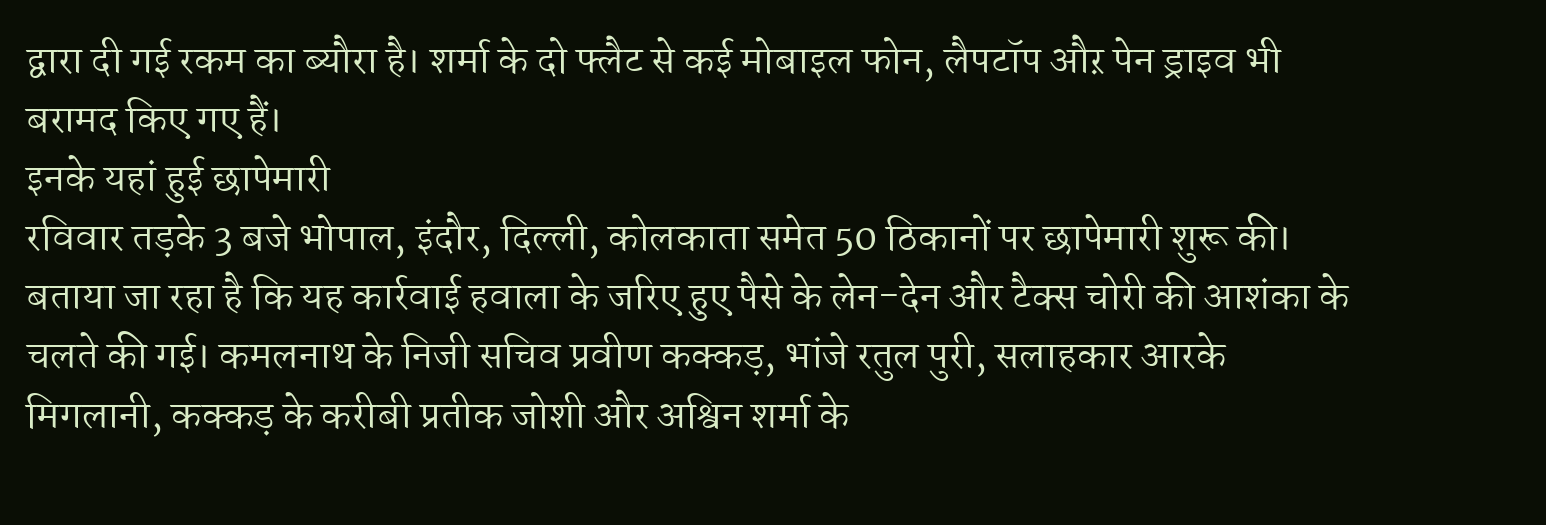द्वारा दी गई रकम का ब्यौरा है। शर्मा के दो फ्लैट से कई मोबाइल फोन, लैपटॉप औऱ पेन ड्राइव भी बरामद किए गए हैं।
इनके यहां हुई छापेमारी
रविवार तड़के 3 बजे भोपाल, इंदौर, दिल्ली, कोलकाता समेत 50 ठिकानों पर छापेमारी शुरू की। बताया जा रहा है कि यह कार्रवाई हवाला के जरिए हुए पैसे के लेन-देन और टैक्स चोरी की आशंका के चलते की गई। कमलनाथ के निजी सचिव प्रवीण कक्कड़, भांजे रतुल पुरी, सलाहकार आरके मिगलानी, कक्कड़ के करीबी प्रतीक जोशी और अश्विन शर्मा के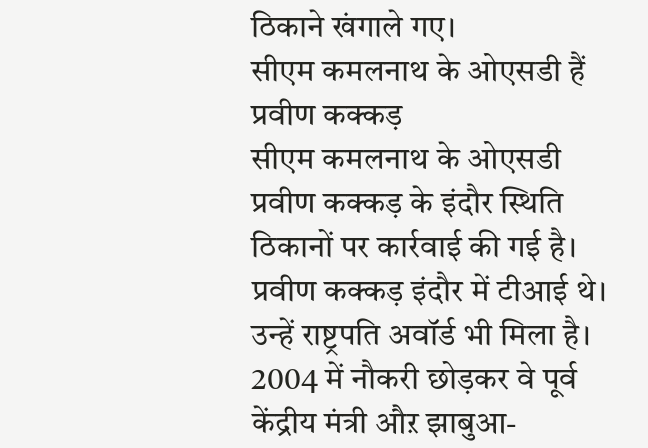ठिकाने खंगाले गए।
सीएम कमलनाथ के ओएसडी हैं प्रवीण कक्कड़
सीएम कमलनाथ के ओएसडी प्रवीण कक्कड़ के इंदौर स्थिति ठिकानों पर कार्रवाई की गई है। प्रवीण कक्कड़ इंदौर में टीआई थे। उन्हें राष्ट्रपति अवॉर्ड भी मिला है। 2004 में नौकरी छोड़कर वे पूर्व केंद्रीय मंत्री औऱ झाबुआ-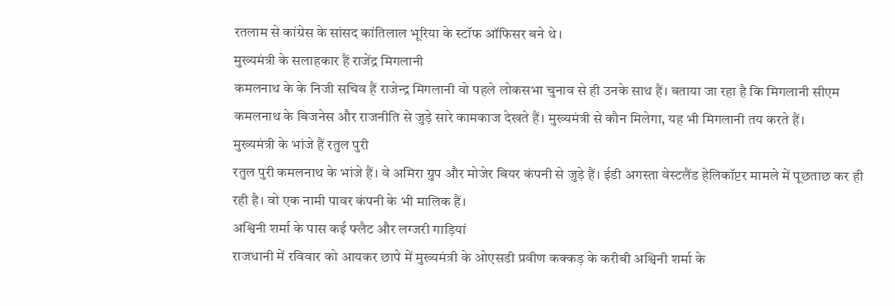रतलाम से कांग्रेस के सांसद कांतिलाल भूरिया के स्टॉफ ऑफिसर बने थे।
मुख्यमंत्री के सलाहकार हैं राजेंद्र मिगलानी
कमलनाथ के के निजी सचिव हैं राजेन्द्र मिगलानी वो पहले लोकसभा चुनाव से ही उनके साथ हैं। बताया जा रहा है कि मिगलानी सीएम कमलनाथ के बिजनेस और राजनीति से जुड़े सारे कामकाज देखते हैं। मुख्यमंत्री से कौन मिलेगा, यह भी मिगलानी तय करते हैं।
मुख्यमंत्री के भांजे हैं रतुल पुरी
रतुल पुरी कमलनाथ के भांजे हैं। वे अमिरा ग्रुप और मोजेर बियर कंपनी से जुड़े हैं। ईडी अगस्ता वेस्टलैंड हेलिकॉप्टर मामले में पूछताछ कर ही रही है। वो एक नामी पावर कंपनी के भी मालिक हैं।
अश्विनी शर्मा के पास कई फ्लैट और लग्जरी गाड़ियां
राजधानी में रविवार को आयकर छापे में मुख्यमंत्री के ओएसडी प्रवीण कक्कड़ के करीबी अश्विनी शर्मा के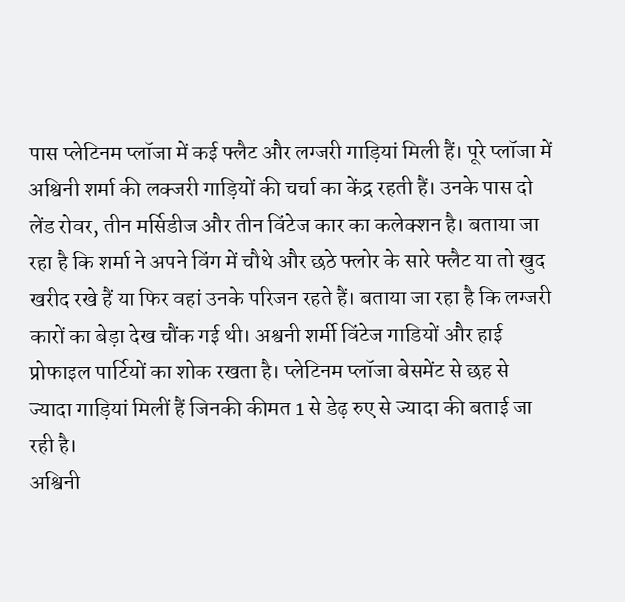पास प्लेटिनम प्लॉजा में कई फ्लैट और लग्जरी गाड़ियां मिली हैं। पूरे प्लॉजा में अश्विनी शर्मा की लक्जरी गाड़ियों की चर्चा का केंद्र रहती हैं। उनके पास दो लेंड रोवर, तीन मर्सिडीज और तीन विंटेज कार का कलेक्शन है। बताया जा रहा है कि शर्मा ने अपने विंग में चौथे और छठे फ्लोर के सारे फ्लैट या तो खुद खरीद रखे हैं या फिर वहां उनके परिजन रहते हैं। बताया जा रहा है कि लग्जरी कारों का बेड़ा देख चौंक गई थी। अश्वनी शर्मी विंटेज गाडियों और हाई प्रोफाइल पार्टियों का शोक रखता है। प्लेटिनम प्लॉजा बेसमेंट से छह से ज्यादा गाड़ियां मिलीं हैं जिनकी कीमत 1 से डेढ़ रुए से ज्यादा की बताई जा रही है।
अश्विनी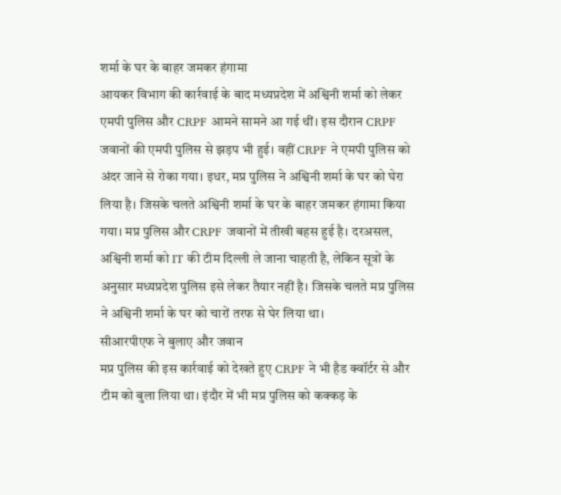शर्मा के घर के बाहर जमकर हंगामा
आयकर विभाग की कार्रवाई के बाद मध्यप्रदेश में अश्विनी शर्मा को लेकर एमपी पुलिस और CRPF आमने सामने आ गई थीं। इस दौरान CRPF जवानों की एमपी पुलिस से झड़प भी हुई। वहीं CRPF ने एमपी पुलिस को अंदर जाने से रोका गया। इधर, मप्र पुलिस ने अश्विनी शर्मा के घर को घेरा लिया है। जिसके चलते अश्विनी शर्मा के घर के बाहर जमकर हंगामा किया गया। मप्र पुलिस और CRPF जवानों में तीखी बहस हुई है। दरअसल, अश्विनी शर्मा को IT की टीम दिल्ली ले जाना चाहती है, लेकिन सूत्रों के अनुसार मध्यप्रदेश पुलिस इसे लेकर तैयार नहीं है। जिसके चलते मप्र पुलिस ने अश्विनी शर्मा के घर को चारों तरफ से घेर लिया था।
सीआरपीएफ ने बुलाए और जवान
मप्र पुलिस की इस कार्रवाई को देखते हुए CRPF ने भी हैड क्वॉर्टर से और टीम को बुला लिया था। इंदौर में भी मप्र पुलिस को कक्कड़ के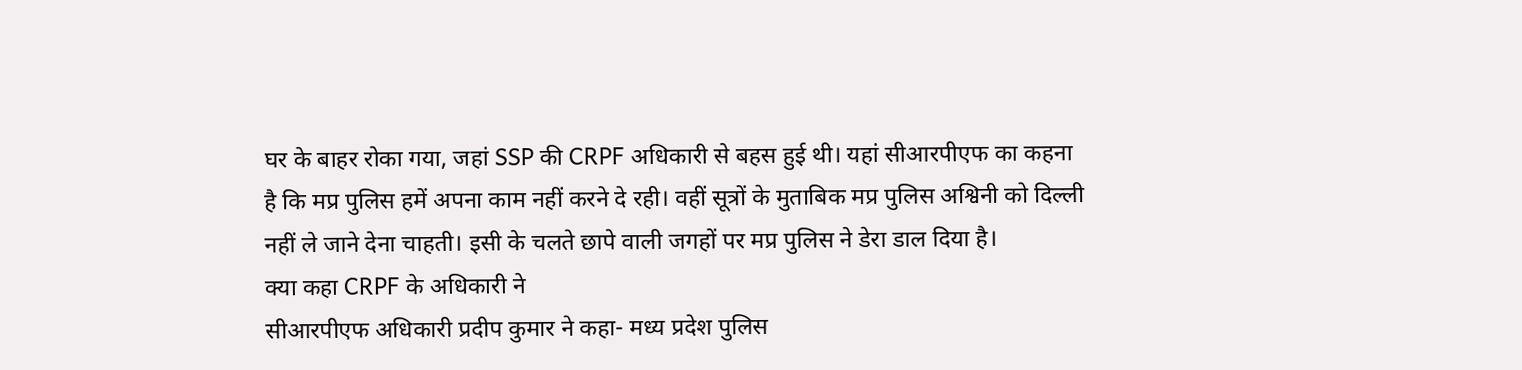घर के बाहर रोका गया, जहां SSP की CRPF अधिकारी से बहस हुई थी। यहां सीआरपीएफ का कहना है कि मप्र पुलिस हमें अपना काम नहीं करने दे रही। वहीं सूत्रों के मुताबिक मप्र पुलिस अश्विनी को दिल्ली नहीं ले जाने देना चाहती। इसी के चलते छापे वाली जगहों पर मप्र पुलिस ने डेरा डाल दिया है।
क्या कहा CRPF के अधिकारी ने
सीआरपीएफ अधिकारी प्रदीप कुमार ने कहा- मध्य प्रदेश पुलिस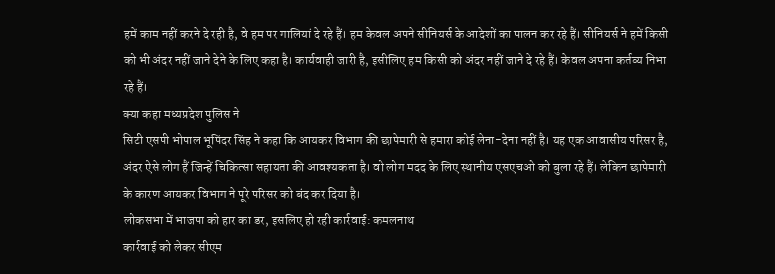हमें काम नहीं करने दे रही है, वे हम पर गालियां दे रहे हैं। हम केवल अपने सीनियर्स के आदेशों का पालन कर रहे हैं। सीनियर्स ने हमें किसी को भी अंदर नहीं जाने देने के लिए कहा है। कार्यवाही जारी है, इसीलिए हम किसी को अंदर नहीं जाने दे रहे हैं। केवल अपना कर्तव्य निभा रहे हैं।
क्या कहा मध्यप्रदेश पुलिस ने
सिटी एसपी भोपाल भूपिंदर सिंह ने कहा कि आयकर विभाग की छापेमारी से हमारा कोई लेना-देना नहीं है। यह एक आवासीय परिसर है, अंदर ऐसे लोग हैं जिन्हें चिकित्सा सहायता की आवश्यकता है। वो लोग मदद के लिए स्थानीय एसएचओ को बुला रहे हैं। लेकिन छापेमारी के कारण आयकर विभाग ने पूरे परिसर को बंद कर दिया है।
लोकसभा में भाजपा को हार का डर, इसलिए हो रही कार्रवाई: कमलनाथ
कार्रवाई को लेकर सीएम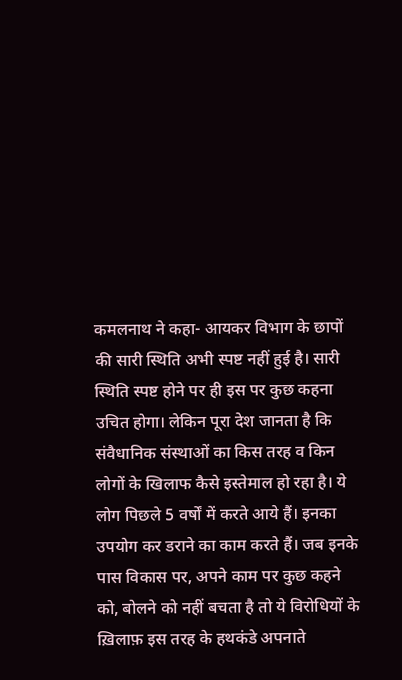कमलनाथ ने कहा- आयकर विभाग के छापों की सारी स्थिति अभी स्पष्ट नहीं हुई है। सारी स्थिति स्पष्ट होने पर ही इस पर कुछ कहना उचित होगा। लेकिन पूरा देश जानता है कि संवैधानिक संस्थाओं का किस तरह व किन लोगों के खिलाफ कैसे इस्तेमाल हो रहा है। ये लोग पिछले 5 वर्षों में करते आये हैं। इनका उपयोग कर डराने का काम करते हैं। जब इनके पास विकास पर, अपने काम पर कुछ कहने को, बोलने को नहीं बचता है तो ये विरोधियों के ख़िलाफ़ इस तरह के हथकंडे अपनाते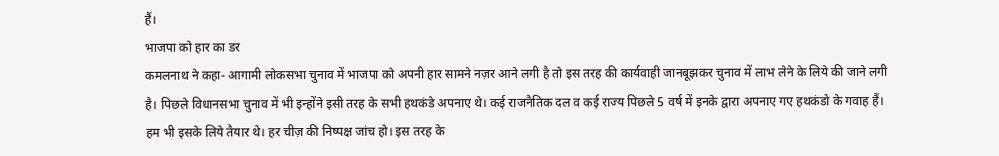हैं।
भाजपा को हार का डर
कमलनाथ ने कहा- आगामी लोकसभा चुनाव में भाजपा को अपनी हार सामने नज़र आने लगी है तो इस तरह की कार्यवाही जानबूझकर चुनाव में लाभ लेने के लिये की जाने लगी है। पिछले विधानसभा चुनाव में भी इन्होंने इसी तरह के सभी हथकंडे अपनाए थे। कई राजनैतिक दल व कई राज्य पिछले 5 वर्ष में इनके द्वारा अपनाए गए हथकंडो के गवाह हैं। हम भी इसके लिये तैयार थे। हर चीज़ की निष्पक्ष जांच हो। इस तरह के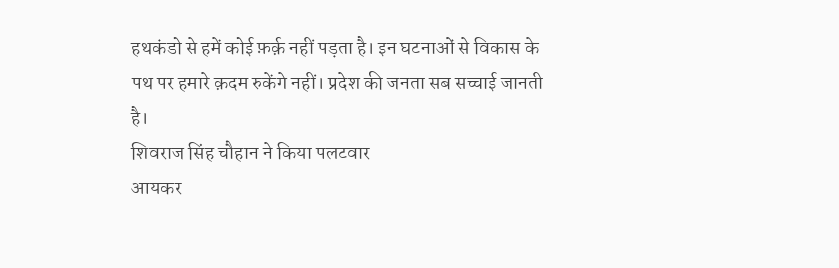हथकंडो से हमें कोई फ़र्क़ नहीं पड़ता है। इन घटनाओं से विकास के पथ पर हमारे क़दम रुकेंगे नहीं। प्रदेश की जनता सब सच्चाई जानती है।
शिवराज सिंह चौहान ने किया पलटवार
आयकर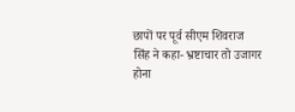छापों पर पूर्व सीएम शिवराज सिंह ने कहा- भ्रष्टाचार तो उजागर होना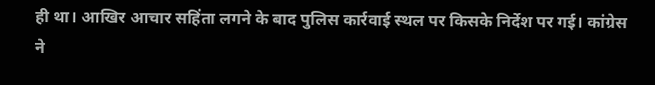ही था। आखिर आचार सहिंता लगने के बाद पुलिस कार्रवाई स्थल पर किसके निर्देश पर गई। कांग्रेस ने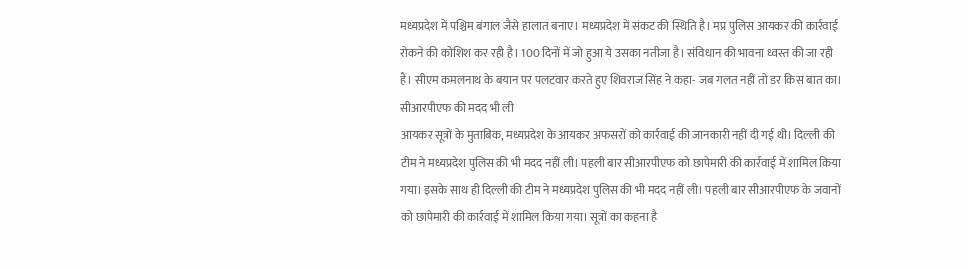मध्यप्रदेश में पश्चिम बंगाल जैसे हालात बनाए। मध्यप्रदेश में संकट की स्थिति है। मप्र पुलिस आयकर की कार्रवाई रोकने की कोशिश कर रही है। 100 दिनों में जो हुआ ये उसका नतीजा है। संविधान की भावना ध्वस्त की जा रही हैं। सीएम कमलनाथ के बयान पर पलटवार करते हुए शिवराज सिंह ने कहा- जब गलत नहीं तो डर किस बात का।
सीआरपीएफ की मदद भी ली
आयकर सूत्रों के मुताबिक, मध्यप्रदेश के आयकर अफसरों को कार्रवाई की जानकारी नहीं दी गई थी। दिल्ली की टीम ने मध्यप्रदेश पुलिस की भी मदद नहीं ली। पहली बार सीआरपीएफ को छापेमारी की कार्रवाई में शामिल किया गया। इसके साथ ही दिल्ली की टीम ने मध्यप्रदेश पुलिस की भी मदद नहीं ली। पहली बार सीआरपीएफ के जवानों को छापेमारी की कार्रवाई में शामिल किया गया। सूत्रों का कहना है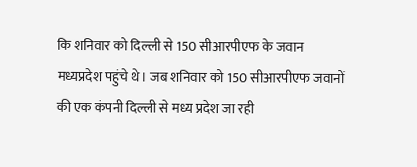कि शनिवार को दिल्ली से 150 सीआरपीएफ के जवान मध्यप्रदेश पहुंचे थे। जब शनिवार को 150 सीआरपीएफ जवानों की एक कंपनी दिल्ली से मध्य प्रदेश जा रही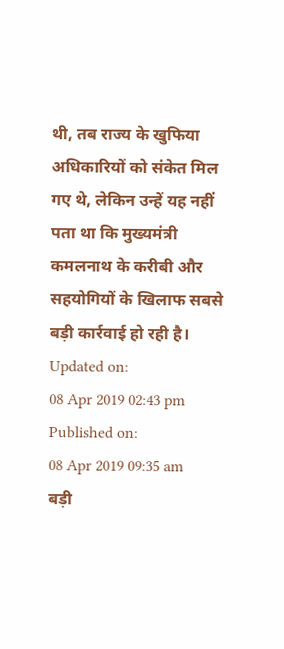थी, तब राज्य के खुफिया अधिकारियों को संकेत मिल गए थे, लेकिन उन्हें यह नहीं पता था कि मुख्यमंत्री कमलनाथ के करीबी और सहयोगियों के खिलाफ सबसे बड़ी कार्रवाई हो रही है।
Updated on:
08 Apr 2019 02:43 pm
Published on:
08 Apr 2019 09:35 am
बड़ी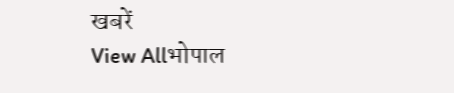खबरें
View Allभोपाल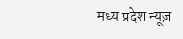मध्य प्रदेश न्यूज़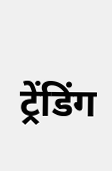ट्रेंडिंग